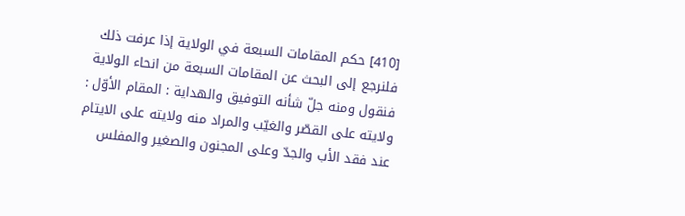[410] حكم المقامات السبعة في الولاية إذا عرفت ذلك فلنرجع إلى البحث عن المقامات السبعة من انحاء الولاية فنقول ومنه جلّ شأنه التوفيق والهداية : المقام الأوّل : ولايته على القصّر والغيّب والمراد منه ولايته على الايتام عند فقد الأب والجدّ وعلى المجنون والصغير والمفلس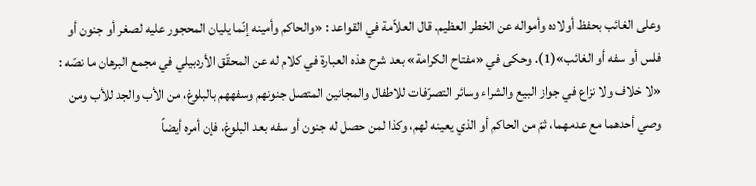وعلى الغائب بحفظ أولاده وأمواله عن الخطر العظيم. قال العلاّمة في القواعد : «والحاكم وأمينه إنّما يليان المحجور عليه لصغر أو جنون أو فلس أو سفه أو الغائب»(1). وحكى في «مفتاح الكرامة» بعد شرح هذه العبارة في كلام له عن المحقّق الأردبيلي في مجمع البرهان ما نصّه : «لا خلاف ولا نزاع في جواز البيع والشراء وسائر التصرّفات للاطفال والمجانين المتصل جنونهم وسفههم بالبلوغ، من الأب والجد للأب ومن وصي أحدهما مع عدمهما، ثمّ من الحاكم أو الذي يعينه لهم، وكذا لمن حصل له جنون أو سفه بعد البلوغ، فإن أمره أيضاً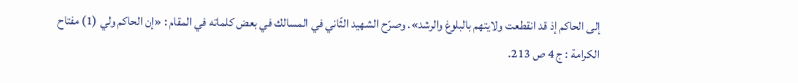إلى الحاكم إذ قد انقطعت ولايتهم بالبلوغ والرشد». وصرّح الشهيد الثّاني في المسالك في بعض كلماته في المقام : «إن الحاكم ولي (1) مفتاح الكرامة : ج 4 ص 213.